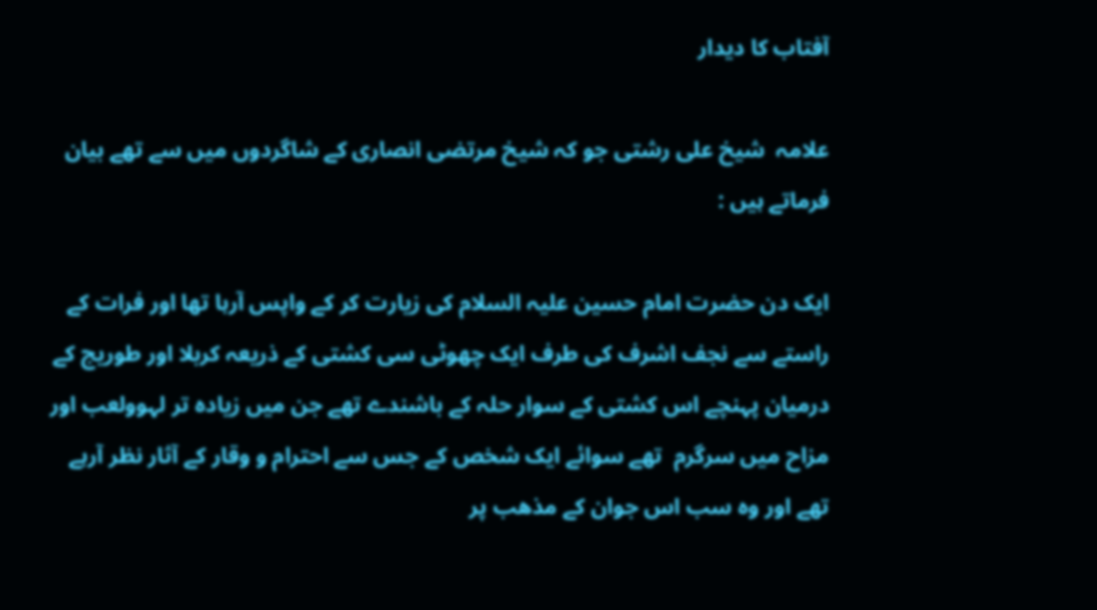آفتاب کا دیدار

علامہ  شیخ علی رشتی جو کہ شیخ مرتضی انصاری کے شاگردوں میں سے تھے بیان فرماتے ہیں :

ایک دن حضرت امام حسین علیہ السلام کی زیارت کر کے واپس آرہا تھا اور فرات کے راستے سے نجف اشرف کی طرف ایک چھوٹی سی کشتی کے ذریعہ کربلا اور طوریج کے درمیان پہنچے اس کشتی کے سوار حلہ کے باشندے تھے جن میں زیادہ تر لہوولعب اور مزاح میں سرگرم  تھے سوائے ایک شخص کے جس سے احترام و وقار کے آثار نظر آرہے تھے اور وہ سب اس جوان کے مذھب پر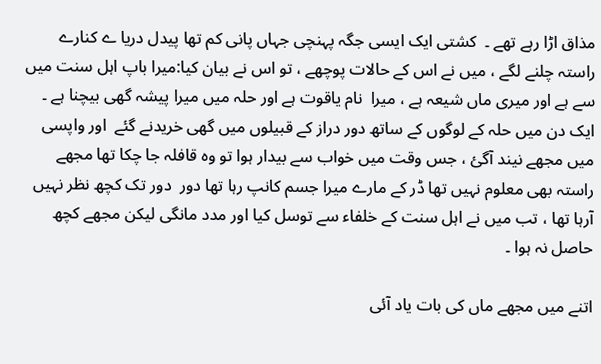مذاق اڑا رہے تھے ۔  کشتی ایک ایسی جگہ پہنچی جہاں پانی کم تھا پیدل دریا ے کنارے راستہ چلنے لگے ، میں نے اس کے حالات پوچھے ، تو اس نے بیان کیا:میرا باپ اہل سنت میں سے ہے اور میری ماں شیعہ ہے ، میرا  نام یاقوت ہے اور حلہ میں میرا پیشہ گھی بیچنا ہے ۔ ایک دن میں حلہ کے لوگوں کے ساتھ دور دراز کے قبیلوں میں گھی خریدنے گئے  اور واپسی میں مجھے نیند آگئ ، جس وقت میں خواب سے بیدار ہوا تو وہ قافلہ جا چکا تھا مجھے راستہ بھی معلوم نہیں تھا ڈر کے مارے میرا جسم کانپ رہا تھا دور  دور تک کچھ نظر نہیں آرہا تھا ، تب میں نے اہل سنت کے خلفاء سے توسل کیا اور مدد مانگی لیکن مجھے کچھ حاصل نہ ہوا ۔

اتنے میں مجھے ماں کی بات یاد آئی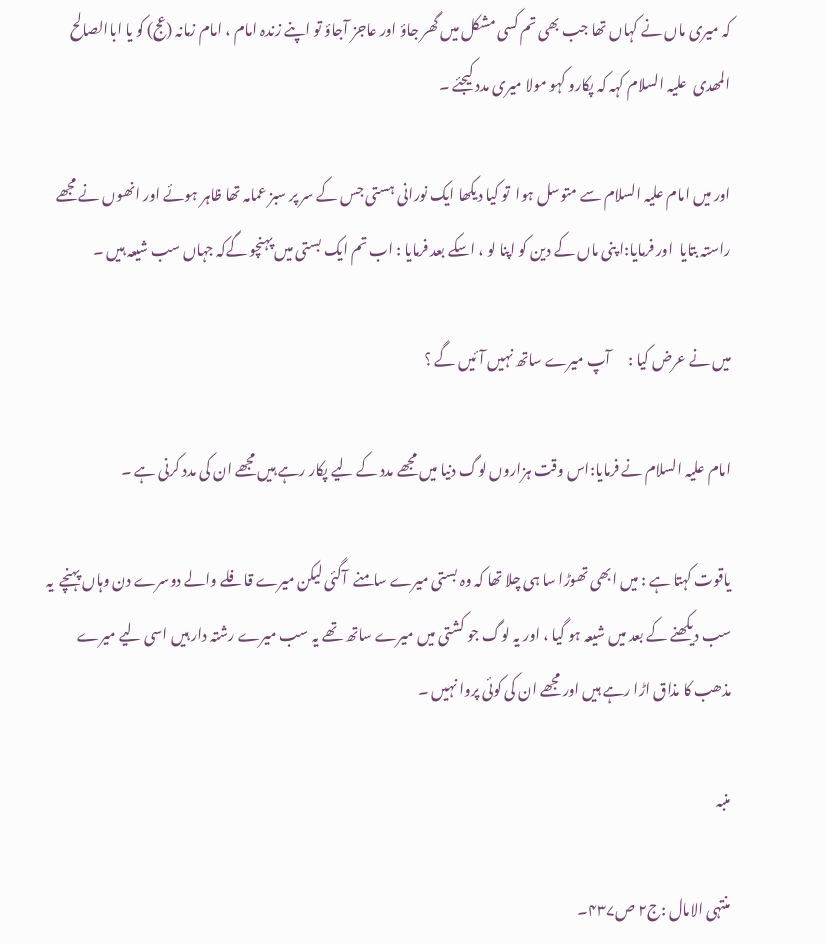کہ میری ماں نے کہاں تھا جب بھی تم کسی مشکل میں گھر جاؤ اور عاجز آجاؤ تو اپنے زندہ امام ، امام زمانہ (عج) کو یا اباالصالح المھدی  علیہ السلام کہہ کہ پکارو کہو مولا میری مدد کیجئے ۔

اور میں امام علیہ السلام سے متوسل ہوا  تو کیا دیکھا ایک نورانی ہستی جس کے سر پر سبز عمامہ تھا ظاہر ہوئے اور انھوں نے مجھے راستہ بتایا  اور فرمایا:ا پنی ماں کے دین کو اپنا لو ، اسکے بعد فرمایا : اب تم ایک بستی میں پہنچو گےکہ جہاں سب شیعہ ہیں ۔

میں نے عرض کیا :      آپ میرے ساتھ نہیں آئیں گے ؟

امام علیہ السلام نے فرمایا:اس وقت ہزاروں لوگ دنیا میں مجھے مدد کے لیے پکار رہے ہیں مجھے ان کی مدد کرنی ہے ۔

یاقوت کہتا ہے : میں ابھی تھوڑا سا ہی چلا تھا کہ وہ بستی میرے سامنے  آگئی لیکن میرے قافلے والے دوسرے دن وہاں پہنچے  یہ سب دیکھنے کے بعد میں شیعہ ہو گیا ، اور یہ لوگ جو کشتی میں میرے ساتھ تھے یہ سب میرے رشتہ دار ہیں اسی لیے میرے مذھب کا مذاق اڑا رہے ہیں اور مجھے ان کی کوئی پروا نہیں ۔

منبہ

منتہی الامال :ج۲ ص۴۳۷۔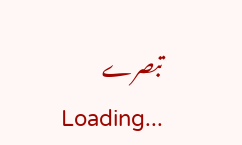تبصرے
Loading...